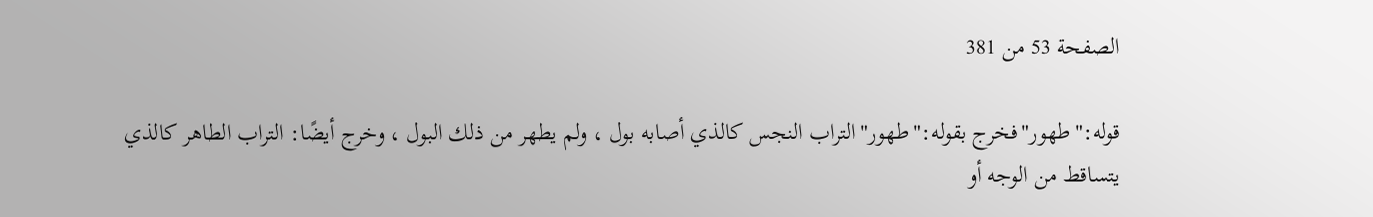الصفحة 53 من 381

قوله:"طهور"فخرج بقوله:"طهور"التراب النجس كالذي أصابه بول ، ولم يطهر من ذلك البول ، وخرج أيضًا: التراب الطاهر كالذي يتساقط من الوجه أو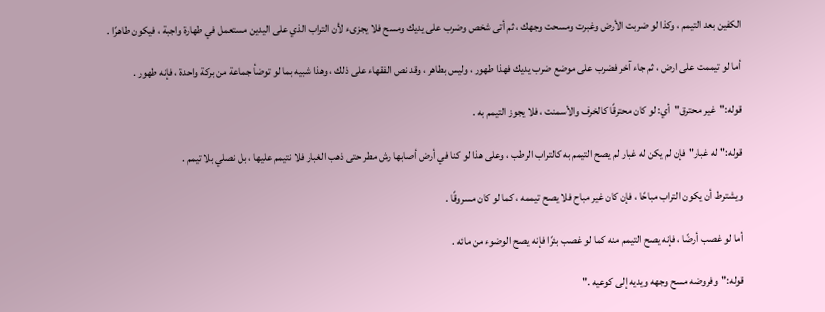الكفين بعد التيمم ، وكذا لو ضربت الأرض وغبرت ومسحت وجهك ، ثم أتى شخص وضرب على يديك ومسح فلا يجزىء لأن التراب الذي على اليدين مستعمل في طهارة واجبة ، فيكون طاهرًا .

أما لو تيممت على ارض ، ثم جاء آخر فضرب على موضع ضرب يديك فهذا طهور ، وليس بطاهر ، وقد نص الفقهاء على ذلك ، وهذا شبيه بما لو توضأ جماعة من بركة واحدة ، فإنه طهور .

قوله:"غير محترق"أي: لو كان محترقًا كالخرف والأسمنت ، فلا يجوز التيمم به .

قوله:"له غبار"فإن لم يكن له غبار لم يصح التيمم به كالتراب الرطب ، وعلى هذا لو كنا في أرض أصابها رش مطر حتى ذهب الغبار فلا نتيمم عليها ، بل نصلي بلا تيمم .

ويشترط أن يكون التراب مباحًا ، فإن كان غير مباح فلا يصح تيممه ، كما لو كان مسروقًا .

أما لو غصب أرضًا ، فإنه يصح التيمم منه كما لو غصب بئرًا فإنه يصح الوضوء من مائه .

قوله:"وفروضه مسح وجهه ويديه إلى كوعيه ."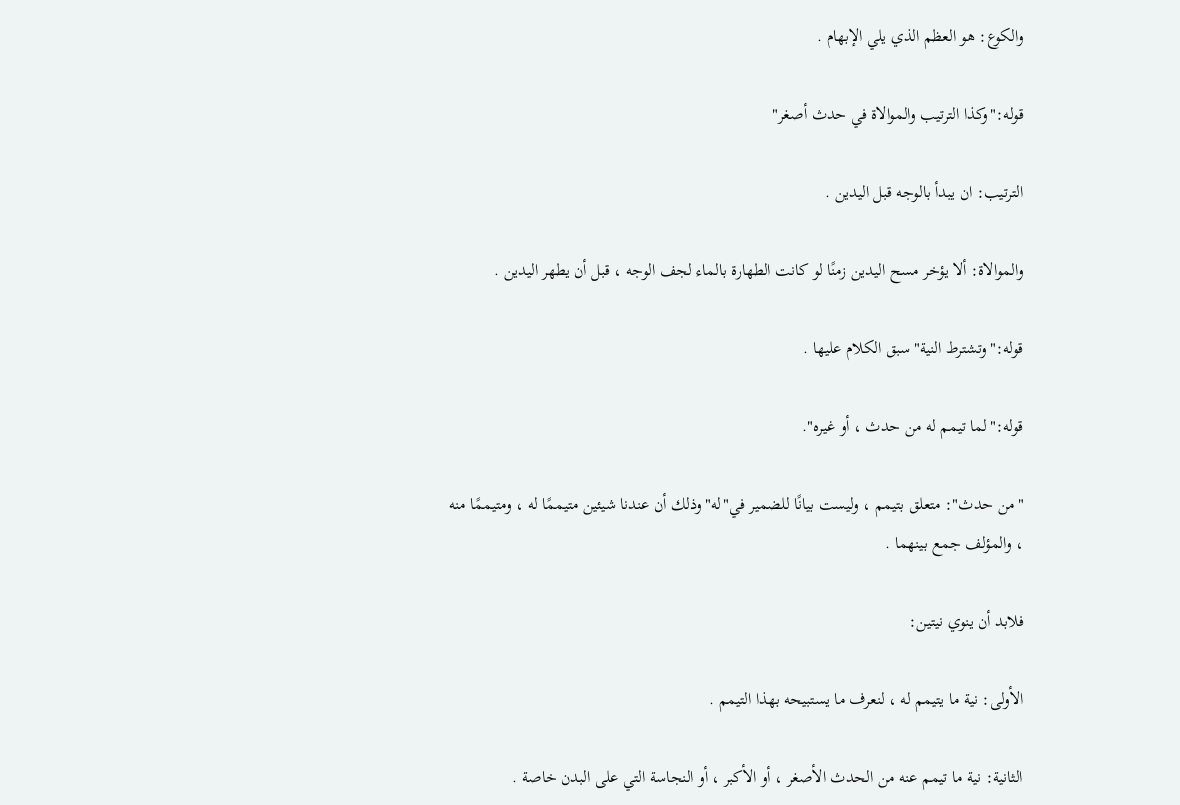والكوع: هو العظم الذي يلي الإبهام .

قوله:"وكذا الترتيب والموالاة في حدث أصغر"

الترتيب: ان يبدأ بالوجه قبل اليدين .

والموالاة: ألا يؤخر مسح اليدين زمنًا لو كانت الطهارة بالماء لجف الوجه ، قبل أن يطهر اليدين .

قوله:"وتشترط النية"سبق الكلام عليها .

قوله:"لما تيمم له من حدث ، أو غيره".

"من حدث": متعلق بتيمم ، وليست بيانًا للضمير في"له"وذلك أن عندنا شيئين متيممًا له ، ومتيممًا منه ، والمؤلف جمع بينهما .

فلابد أن ينوي نيتين:

الأولى: نية ما يتيمم له ، لنعرف ما يستبيحه بهذا التيمم .

الثانية: نية ما تيمم عنه من الحدث الأصغر ، أو الأكبر ، أو النجاسة التي على البدن خاصة .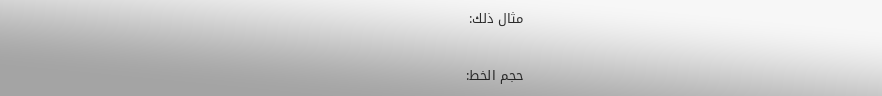مثال ذلك:

حجم الخط: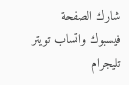شارك الصفحة
فيسبوك واتساب تويتر تليجرام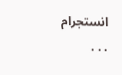انستجرام
. . .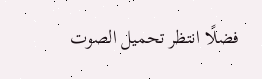فضلًا انتظر تحميل الصوت